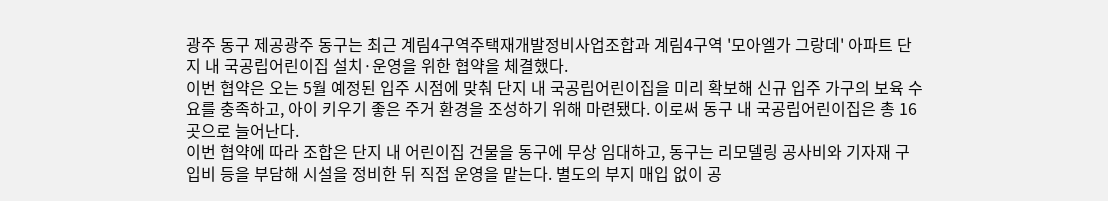광주 동구 제공광주 동구는 최근 계림4구역주택재개발정비사업조합과 계림4구역 '모아엘가 그랑데' 아파트 단지 내 국공립어린이집 설치·운영을 위한 협약을 체결했다.
이번 협약은 오는 5월 예정된 입주 시점에 맞춰 단지 내 국공립어린이집을 미리 확보해 신규 입주 가구의 보육 수요를 충족하고, 아이 키우기 좋은 주거 환경을 조성하기 위해 마련됐다. 이로써 동구 내 국공립어린이집은 총 16곳으로 늘어난다.
이번 협약에 따라 조합은 단지 내 어린이집 건물을 동구에 무상 임대하고, 동구는 리모델링 공사비와 기자재 구입비 등을 부담해 시설을 정비한 뒤 직접 운영을 맡는다. 별도의 부지 매입 없이 공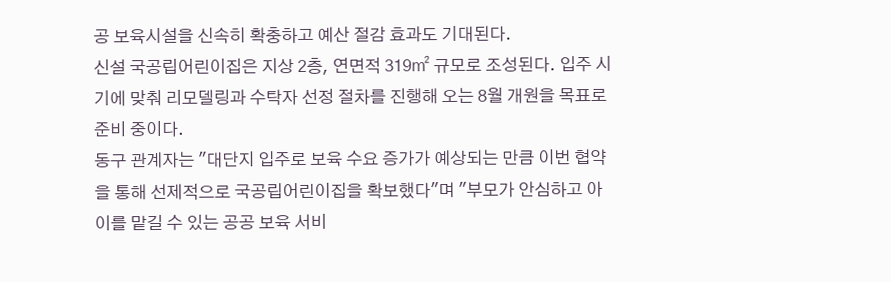공 보육시설을 신속히 확충하고 예산 절감 효과도 기대된다.
신설 국공립어린이집은 지상 2층, 연면적 319㎡ 규모로 조성된다. 입주 시기에 맞춰 리모델링과 수탁자 선정 절차를 진행해 오는 8월 개원을 목표로 준비 중이다.
동구 관계자는 "대단지 입주로 보육 수요 증가가 예상되는 만큼 이번 협약을 통해 선제적으로 국공립어린이집을 확보했다"며 "부모가 안심하고 아이를 맡길 수 있는 공공 보육 서비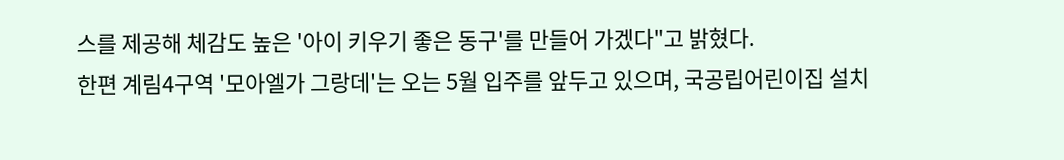스를 제공해 체감도 높은 '아이 키우기 좋은 동구'를 만들어 가겠다"고 밝혔다.
한편 계림4구역 '모아엘가 그랑데'는 오는 5월 입주를 앞두고 있으며, 국공립어린이집 설치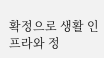확정으로 생활 인프라와 정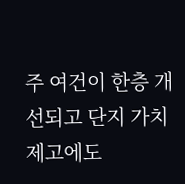주 여건이 한층 개선되고 단지 가치 제고에도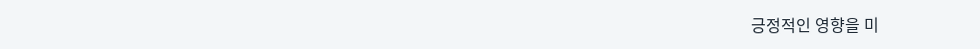긍정적인 영향을 미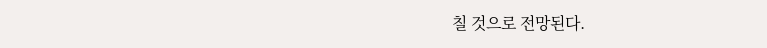칠 것으로 전망된다.